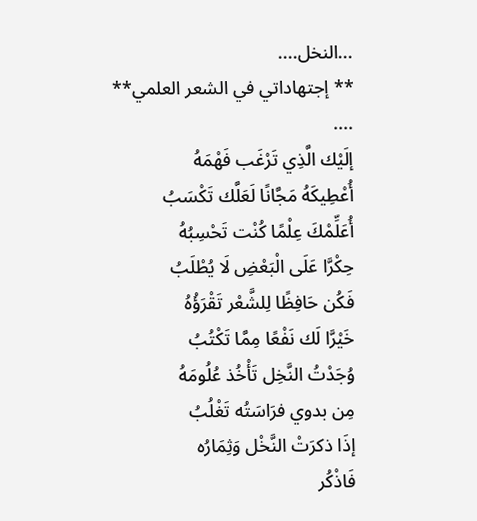...النخل....
** إجتهاداتي في الشعر العلمي**
....
إلَيْك الَّذِي تَرْغَب فَهْمَهُ
أُعْطِيكَهُ مَجَّانًا لَعَلَّك تَكْسَبُ
أُعَلِّمْكَ عِلْمًا كُنْت تَحْسِبُهُ
حِكْرَّا عَلَى الْبَعْضِ لَا يُطْلَبُ
فَكُن حَافِظًا لِلشَّعْر تَقْرَؤُهُ
خَيْرَّا لَك نَفْعًا مِمَّا تَكْتُبُ
وُجَدْتُ النَّخِل تَأْخُذ عُلُومَهُ
مِن بدوي فرَاسَتُه تَغْلُبُ
إذَا ذكرَتْ النَّخْل وَثِمَارُه
فَاذْكُر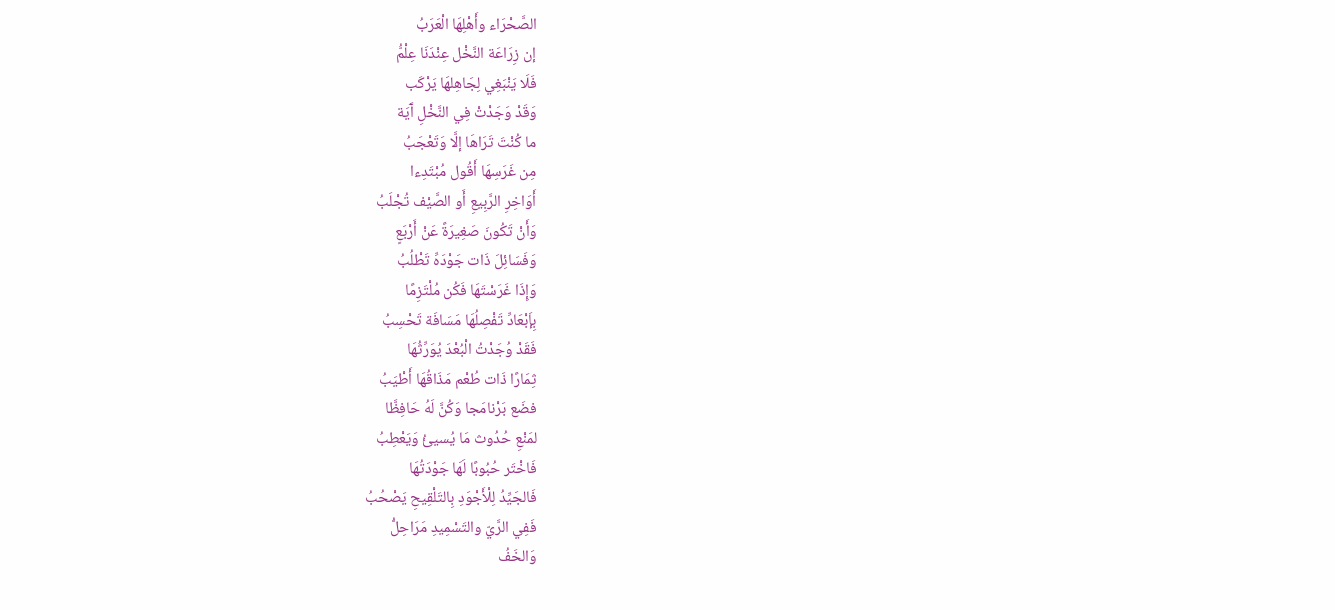الصَّحْرَاء وأَهْلِهَا الْعَرَبُ
إن زِرَاعَة النَّخْل عِنْدَنَا عِلْمُّ
فَلَا يَنْبَغِي لِجَاهِلهَا يَرْكَب
وَقَدْ وَجَدْتْ فِي النَّخْلِ آَيَة
ما كُنْتَ تَرَاهَا إلَّا وَتَعْجَبُ
مِن غَرَسِهَا أَقُول مُبْتَدِءا
أَوَاخِرِ الرَّبِيعِ أَو الصَّيْف تُجْلَبُ
وَأَنْ تَكُونَ صَغِيرَةً عَنْ أَرْبَعٍ
وَفَسَائِلَ ذَات جَوْدَهِّ تَطْلُبُ
وَإِذَا غَرَسْتَهَا فَكُن مُلْتَزِمًا
بِإَبْعَادِّ تَفْصِلُهَا مَسَافَة تَحْسِبُ
فَقَدْ وُجَدْتُ الْبُعْدَ يُوَرِّثُهَا
ثِمَارًا ذَات طُعْم مَذَاقُهَا أَطْيَبُ
فضَع بَرْنامَجا وَكُنَّ لَهُ حَافِظَّا
لمَنْعِ حُدُوث مَا يُسيئُ وَيَعْطِبُ
فَاخْتَر حُبُوبًا لَهَا جَوْدَتُهَا
فَالجَيِّدُ لِلْأَجْوَدِ بِالتَلْقِيحِ يَصْحُبُ
فَفِي الرَّيّ والتَسْمِيدِ مَرَاحِلُّ
وَالخَفُ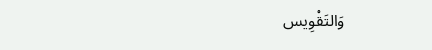وَالتَقْوِيس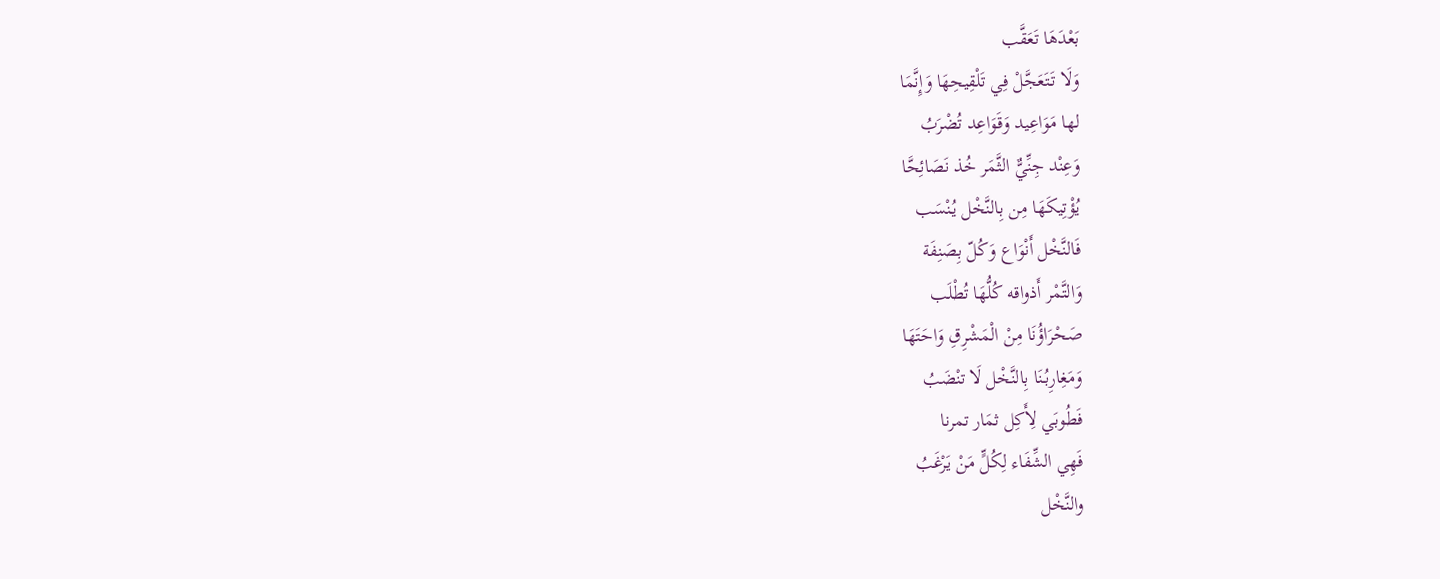بَعْدَهَا تَعَقَّب
وَلَا تَتَعَجَّلْ فِي تَلْقِيحِهَا وَإِنَّمَا
لها مَوَاعِيد وَقَوَاعِد تُضْرَبُ
وَعِنْد جِنِّيٌّ الثَّمَر خُذ نَصَائِحَّا
يُؤْتِيكَهَا مِن بِالنَّخْل يُنْسَب
فَالنَّخْل أَنْوَاع وَكُلّ بِصَنِفَة
وَالتَّمْر أَذواقه كُلُّهَا تُطْلَب
صَحْرَاؤُنَا مِنْ الْمَشْرِقِ وَاحَتَهَا
وَمَغِارِبُنَا بِالنَّخْل لَا تنْضَبُ
فَطُوبَي لِأَكِل ثمَار تمرنا
فَهِي الشِّفَاء لِكُلٍّ مَنْ يَرْغَبُ
والنَّخْل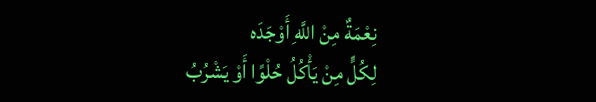نِعْمَةٌ مِنْ اللَّهِ أَوْجَدَه
لِكُلٍّ مِنْ يَأْكُلُ حُلْوًا أَوْ يَشْرُبُ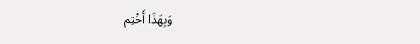وَبِهَذَا أَخْتِم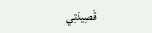قَصِيدَتِي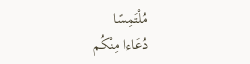مُلْتَمِسًا
دُعَاءا مِنْكُم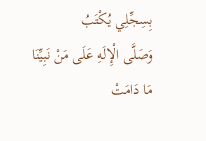بِسِجِّلِي يُكْتَبُ
وَصَلَّى الْإِلَهِ عَلَى مَنْ نَبِيِّنَا
مَا دَامَتْ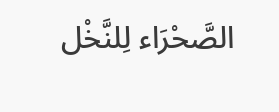الصَّحْرَاء لِلنَّخْل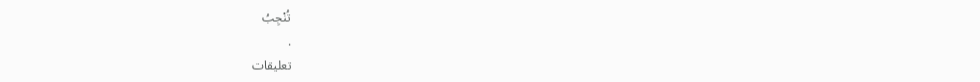تُنْجِبُ
.
تعليقات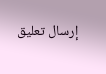إرسال تعليق